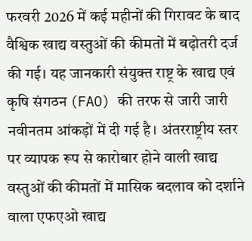फरवरी 2026 में कई महीनों की गिरावट के बाद वैश्विक खाद्य वस्तुओं की कीमतों में बढ़ोतरी दर्ज की गई। यह जानकारी संयुक्त राष्ट्र के खाद्य एवं कृषि संगठन (FAO) की तरफ से जारी जारी नवीनतम आंकड़ों में दी गई है। अंतरराष्ट्रीय स्तर पर व्यापक रूप से कारोबार होने वाली खाद्य वस्तुओं की कीमतों में मासिक बदलाव को दर्शाने वाला एफएओ खाद्य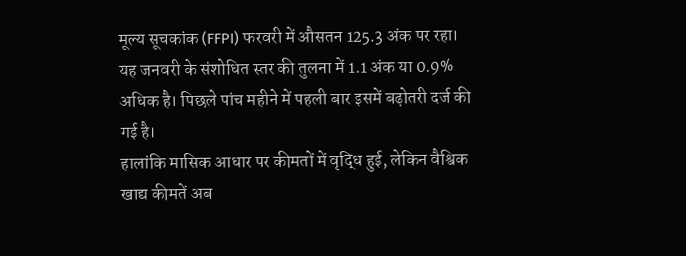मूल्य सूचकांक (FFPI) फरवरी में औसतन 125.3 अंक पर रहा। यह जनवरी के संशोधित स्तर की तुलना में 1.1 अंक या 0.9% अधिक है। पिछले पांच महीने में पहली बार इसमें बढ़ोतरी दर्ज की गई है।
हालांकि मासिक आधार पर कीमतों में वृद्धि हुई, लेकिन वैश्विक खाद्य कीमतें अब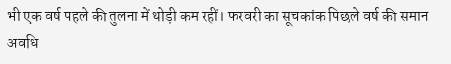भी एक वर्ष पहले की तुलना में थोड़ी कम रहीं। फरवरी का सूचकांक पिछले वर्ष की समान अवधि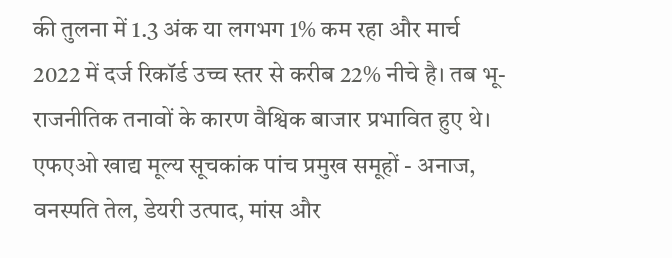की तुलना में 1.3 अंक या लगभग 1% कम रहा और मार्च 2022 में दर्ज रिकॉर्ड उच्च स्तर से करीब 22% नीचे है। तब भू-राजनीतिक तनावों के कारण वैश्विक बाजार प्रभावित हुए थे।
एफएओ खाद्य मूल्य सूचकांक पांच प्रमुख समूहों - अनाज, वनस्पति तेल, डेयरी उत्पाद, मांस और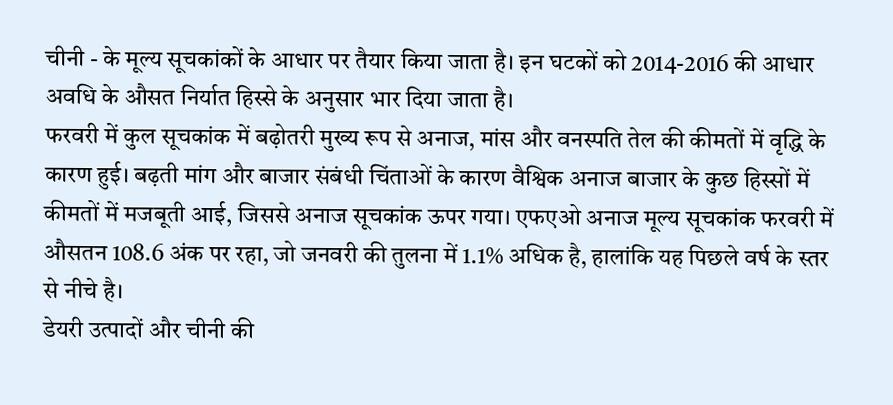चीनी - के मूल्य सूचकांकों के आधार पर तैयार किया जाता है। इन घटकों को 2014-2016 की आधार अवधि के औसत निर्यात हिस्से के अनुसार भार दिया जाता है।
फरवरी में कुल सूचकांक में बढ़ोतरी मुख्य रूप से अनाज, मांस और वनस्पति तेल की कीमतों में वृद्धि के कारण हुई। बढ़ती मांग और बाजार संबंधी चिंताओं के कारण वैश्विक अनाज बाजार के कुछ हिस्सों में कीमतों में मजबूती आई, जिससे अनाज सूचकांक ऊपर गया। एफएओ अनाज मूल्य सूचकांक फरवरी में औसतन 108.6 अंक पर रहा, जो जनवरी की तुलना में 1.1% अधिक है, हालांकि यह पिछले वर्ष के स्तर से नीचे है।
डेयरी उत्पादों और चीनी की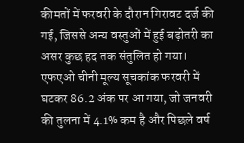कीमतों में फरवरी के दौरान गिरावट दर्ज की गई, जिससे अन्य वस्तुओं में हुई बढ़ोतरी का असर कुछ हद तक संतुलित हो गया। एफएओ चीनी मूल्य सूचकांक फरवरी में घटकर 86.2 अंक पर आ गया, जो जनवरी की तुलना में 4.1% कम है और पिछले वर्ष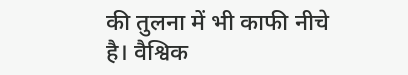की तुलना में भी काफी नीचे है। वैश्विक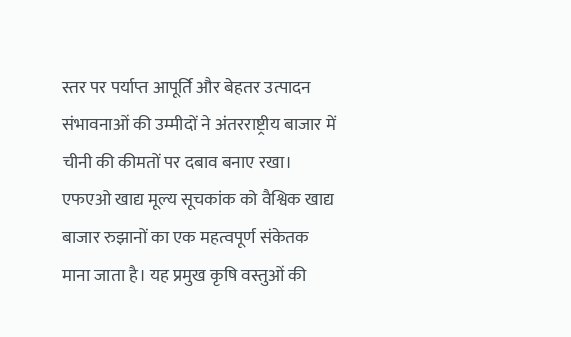स्तर पर पर्याप्त आपूर्ति और बेहतर उत्पादन संभावनाओं की उम्मीदों ने अंतरराष्ट्रीय बाजार में चीनी की कीमतों पर दबाव बनाए रखा।
एफएओ खाद्य मूल्य सूचकांक को वैश्विक खाद्य बाजार रुझानों का एक महत्वपूर्ण संकेतक माना जाता है। यह प्रमुख कृषि वस्तुओं की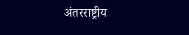अंतरराष्ट्रीय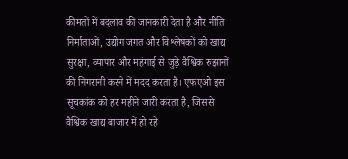कीमतों में बदलाव की जानकारी देता है और नीति निर्माताओं, उद्योग जगत और विश्लेषकों को खाद्य सुरक्षा, व्यापार और महंगाई से जुड़े वैश्विक रुझानों की निगरानी करने में मदद करता है। एफएओ इस सूचकांक को हर महीने जारी करता है, जिससे वैश्विक खाद्य बाजार में हो रहे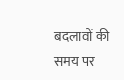बदलावों की समय पर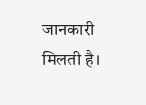जानकारी मिलती है।